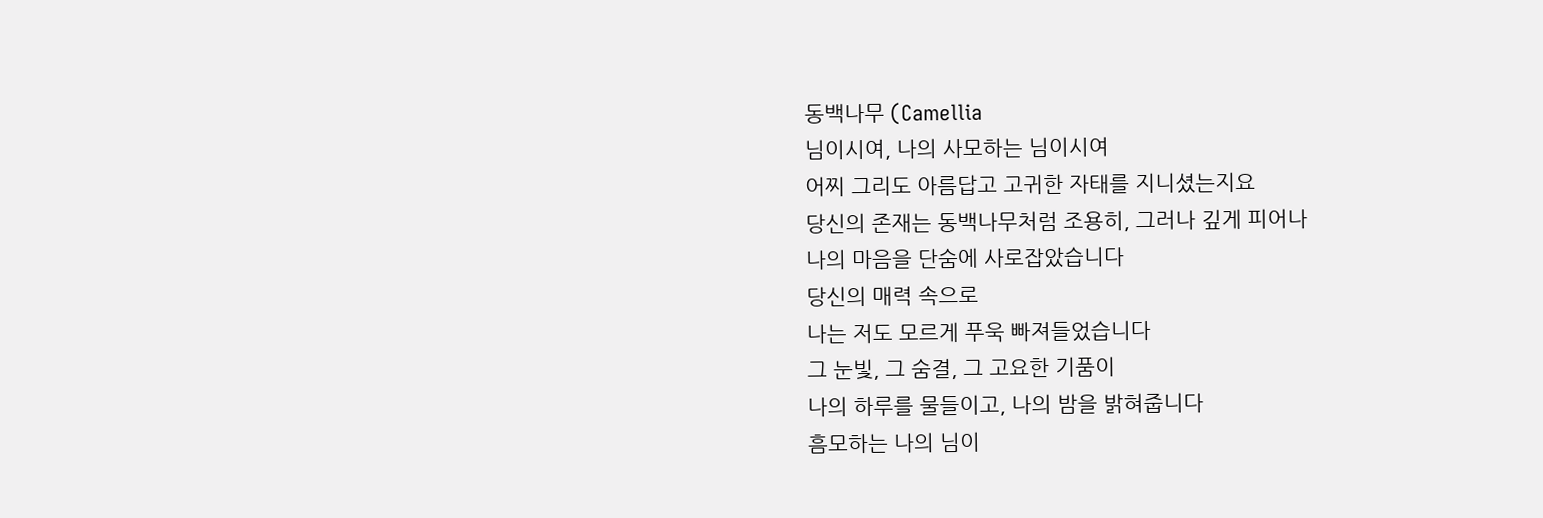동백나무 (Camellia
님이시여, 나의 사모하는 님이시여
어찌 그리도 아름답고 고귀한 자태를 지니셨는지요
당신의 존재는 동백나무처럼 조용히, 그러나 깊게 피어나
나의 마음을 단숨에 사로잡았습니다
당신의 매력 속으로
나는 저도 모르게 푸욱 빠져들었습니다
그 눈빛, 그 숨결, 그 고요한 기품이
나의 하루를 물들이고, 나의 밤을 밝혀줍니다
흠모하는 나의 님이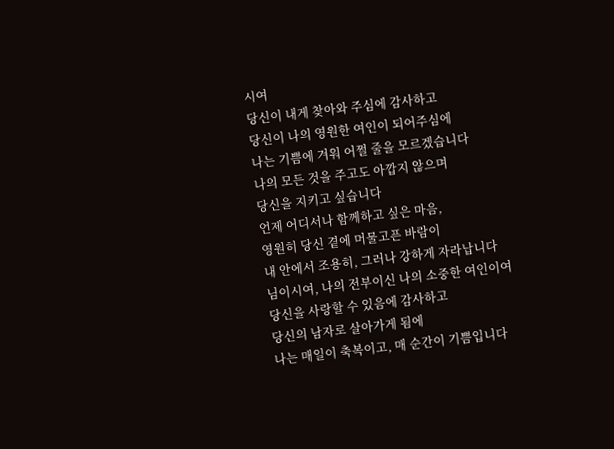시여
당신이 내게 찾아와 주심에 감사하고
당신이 나의 영원한 여인이 되어주심에
나는 기쁨에 겨워 어쩔 줄을 모르겠습니다
나의 모든 것을 주고도 아깝지 않으며
당신을 지키고 싶습니다
언제 어디서나 함께하고 싶은 마음,
영원히 당신 곁에 머물고픈 바람이
내 안에서 조용히, 그러나 강하게 자라납니다
님이시여, 나의 전부이신 나의 소중한 여인이여
당신을 사랑할 수 있음에 감사하고
당신의 남자로 살아가게 됨에
나는 매일이 축복이고, 매 순간이 기쁨입니다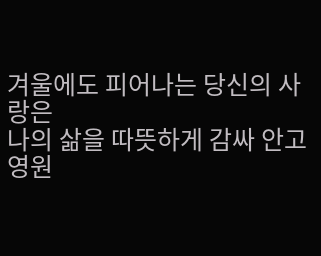겨울에도 피어나는 당신의 사랑은
나의 삶을 따뜻하게 감싸 안고
영원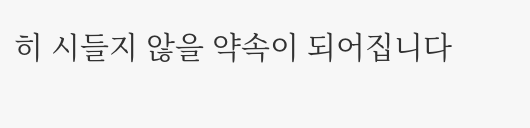히 시들지 않을 약속이 되어집니다